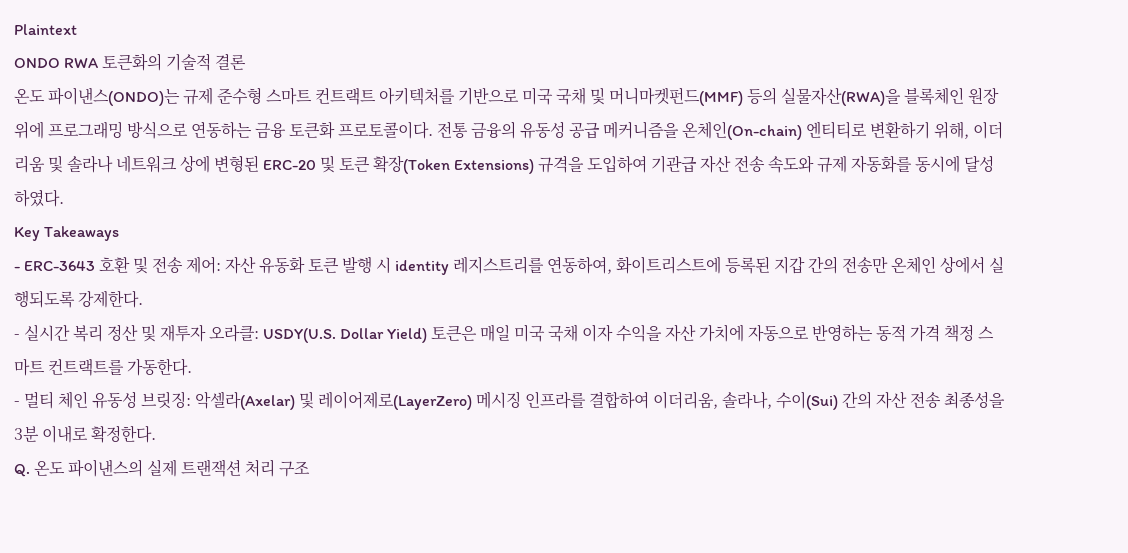Plaintext
ONDO RWA 토큰화의 기술적 결론
온도 파이낸스(ONDO)는 규제 준수형 스마트 컨트랙트 아키텍처를 기반으로 미국 국채 및 머니마켓펀드(MMF) 등의 실물자산(RWA)을 블록체인 원장 위에 프로그래밍 방식으로 연동하는 금융 토큰화 프로토콜이다. 전통 금융의 유동성 공급 메커니즘을 온체인(On-chain) 엔티티로 변환하기 위해, 이더리움 및 솔라나 네트워크 상에 변형된 ERC-20 및 토큰 확장(Token Extensions) 규격을 도입하여 기관급 자산 전송 속도와 규제 자동화를 동시에 달성하였다.
Key Takeaways
- ERC-3643 호환 및 전송 제어: 자산 유동화 토큰 발행 시 identity 레지스트리를 연동하여, 화이트리스트에 등록된 지갑 간의 전송만 온체인 상에서 실행되도록 강제한다.
- 실시간 복리 정산 및 재투자 오라클: USDY(U.S. Dollar Yield) 토큰은 매일 미국 국채 이자 수익을 자산 가치에 자동으로 반영하는 동적 가격 책정 스마트 컨트랙트를 가동한다.
- 멀티 체인 유동성 브릿징: 악셀라(Axelar) 및 레이어제로(LayerZero) 메시징 인프라를 결합하여 이더리움, 솔라나, 수이(Sui) 간의 자산 전송 최종성을 3분 이내로 확정한다.
Q. 온도 파이낸스의 실제 트랜잭션 처리 구조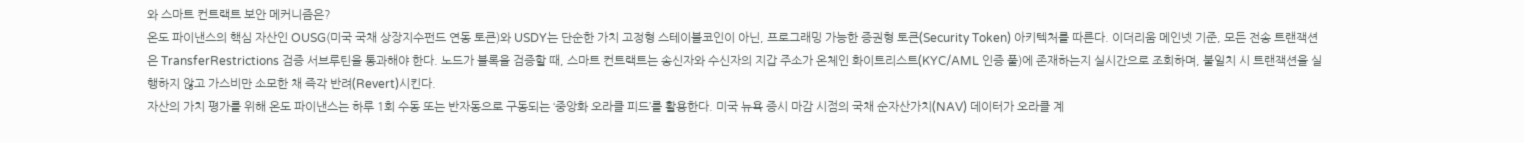와 스마트 컨트랙트 보안 메커니즘은?
온도 파이낸스의 핵심 자산인 OUSG(미국 국채 상장지수펀드 연동 토큰)와 USDY는 단순한 가치 고정형 스테이블코인이 아닌, 프로그래밍 가능한 증권형 토큰(Security Token) 아키텍처를 따른다. 이더리움 메인넷 기준, 모든 전송 트랜잭션은 TransferRestrictions 검증 서브루틴을 통과해야 한다. 노드가 블록을 검증할 때, 스마트 컨트랙트는 송신자와 수신자의 지갑 주소가 온체인 화이트리스트(KYC/AML 인증 풀)에 존재하는지 실시간으로 조회하며, 불일치 시 트랜잭션을 실행하지 않고 가스비만 소모한 채 즉각 반려(Revert)시킨다.
자산의 가치 평가를 위해 온도 파이낸스는 하루 1회 수동 또는 반자동으로 구동되는 ‘중앙화 오라클 피드’를 활용한다. 미국 뉴욕 증시 마감 시점의 국채 순자산가치(NAV) 데이터가 오라클 계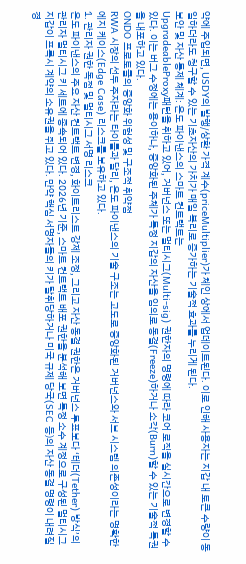약에 주입되면, USDY의 발행/상환 가격 계수(priceMultiplier)가 체인 상에서 업데이트된다. 이로 인해 사용자는 지갑 내 토큰 수량이 동일하더라도 청구할 수 있는 기초자산의 가치가 매일 복리로 증가하는 기술적 효과를 누리게 된다.
보안 및 자산 통제 체계: 온도 파이낸스의 스마트 컨트랙트는
UpgradeableProxy패턴을 취하고 있어, 거버넌스 또는 멀티시그(Multi-sig) 권한자의 명령에 따라 코어 로직을 실시간으로 변경할 수 있다. 이는 버그 수정에는 용이하나, 중앙화된 주체가 특정 지갑의 자산을 임의로 동결(Freeze)하거나 소각(Burn)할 수 있는 기술적 특권을 내포하고 있다.
ONDO 프로토콜의 중앙화 위험성 및 구조적 취약점
RWA 시장의 선두 주자라는 타이틀과 달리, 온도 파이낸스의 기술 구조는 고도로 중앙화된 거버넌스와 서브 시스템 의존성이라는 명확한 에지 케이스(Edge Case) 리스크를 보유하고 있다.
1. 관리자 권한 독점 및 멀티시그 서명 리스크
온도 파이낸스의 주요 자산 컨트랙트 변경, 화이트리스트 강제 조정, 그리고 자산 동결 권한은 거버넌스 투표보다 ‘테더(Tether) 방식’의 관리자 멀티시그 키 세트에 종속되어 있다. 2026년 기준, 스마트 컨트랙트 배포 권한을 분석해 보면 특정 소수 계정으로 구성된 멀티시그 지갑이 프록시 계약의 소유권을 쥐고 있다. 만약 핵심 서명자들의 키가 탈취당하거나 미국 규제 당국(SEC 등)의 자산 동결 명령이 내려질 경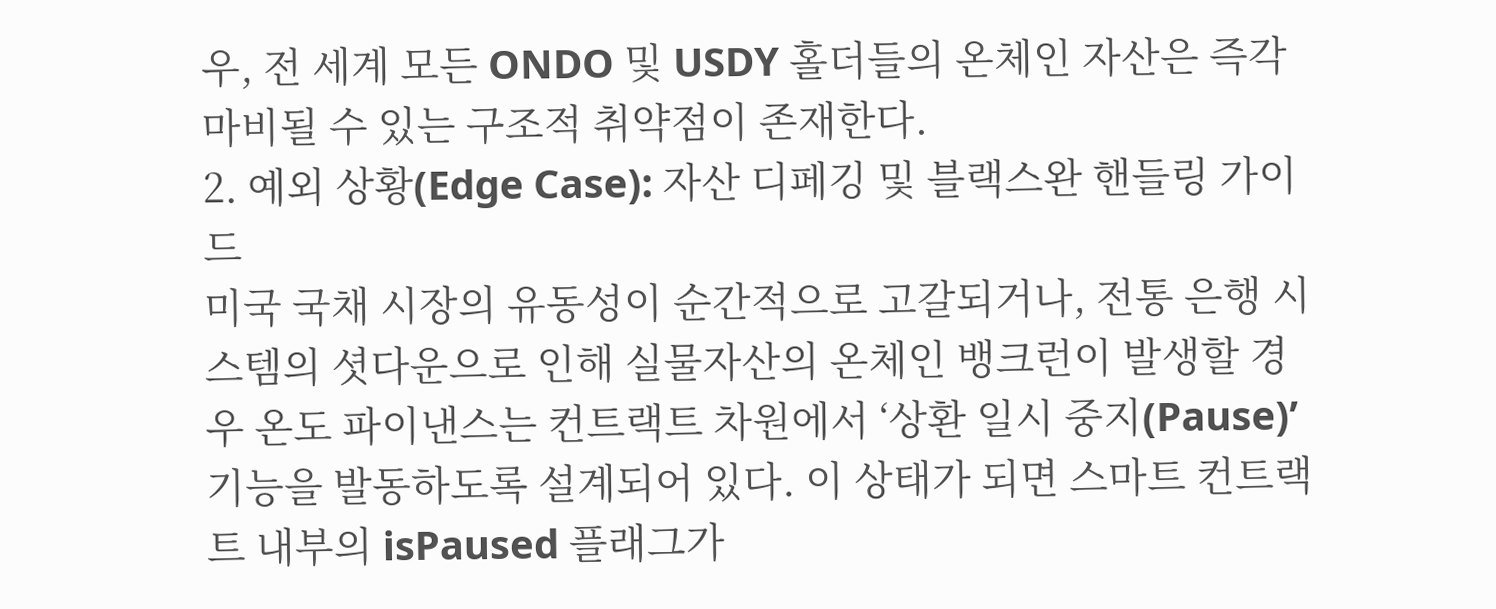우, 전 세계 모든 ONDO 및 USDY 홀더들의 온체인 자산은 즉각 마비될 수 있는 구조적 취약점이 존재한다.
2. 예외 상황(Edge Case): 자산 디페깅 및 블랙스완 핸들링 가이드
미국 국채 시장의 유동성이 순간적으로 고갈되거나, 전통 은행 시스템의 셧다운으로 인해 실물자산의 온체인 뱅크런이 발생할 경우 온도 파이낸스는 컨트랙트 차원에서 ‘상환 일시 중지(Pause)’ 기능을 발동하도록 설계되어 있다. 이 상태가 되면 스마트 컨트랙트 내부의 isPaused 플래그가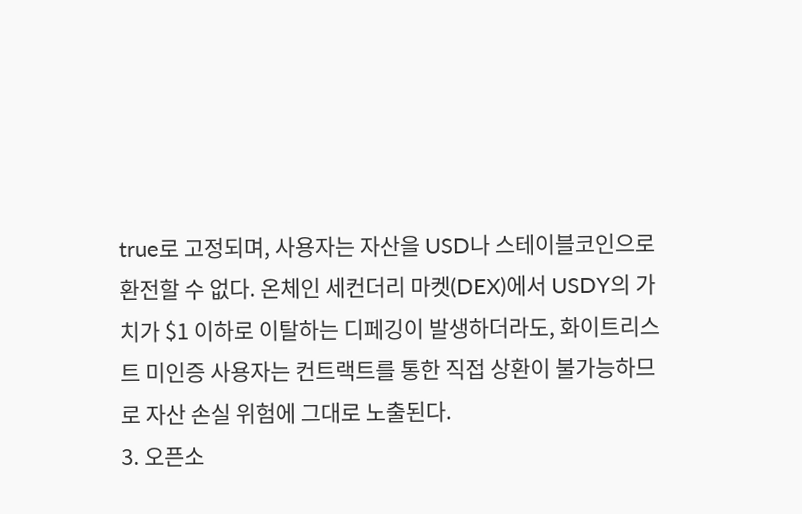true로 고정되며, 사용자는 자산을 USD나 스테이블코인으로 환전할 수 없다. 온체인 세컨더리 마켓(DEX)에서 USDY의 가치가 $1 이하로 이탈하는 디페깅이 발생하더라도, 화이트리스트 미인증 사용자는 컨트랙트를 통한 직접 상환이 불가능하므로 자산 손실 위험에 그대로 노출된다.
3. 오픈소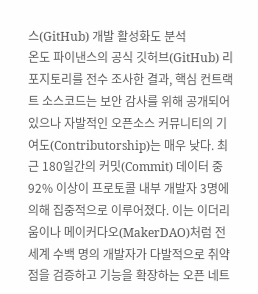스(GitHub) 개발 활성화도 분석
온도 파이낸스의 공식 깃허브(GitHub) 리포지토리를 전수 조사한 결과, 핵심 컨트랙트 소스코드는 보안 감사를 위해 공개되어 있으나 자발적인 오픈소스 커뮤니티의 기여도(Contributorship)는 매우 낮다. 최근 180일간의 커밋(Commit) 데이터 중 92% 이상이 프로토콜 내부 개발자 3명에 의해 집중적으로 이루어졌다. 이는 이더리움이나 메이커다오(MakerDAO)처럼 전 세계 수백 명의 개발자가 다발적으로 취약점을 검증하고 기능을 확장하는 오픈 네트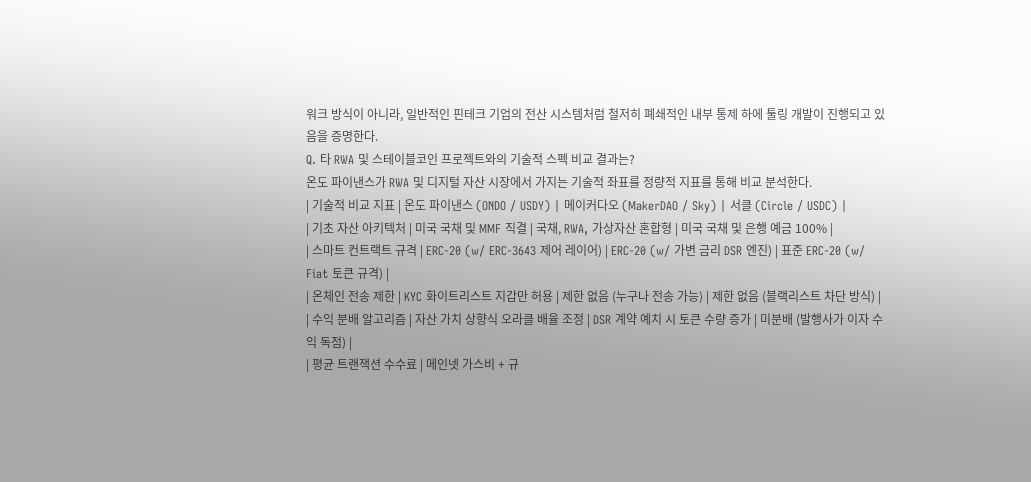워크 방식이 아니라, 일반적인 핀테크 기업의 전산 시스템처럼 철저히 폐쇄적인 내부 통제 하에 툴링 개발이 진행되고 있음을 증명한다.
Q. 타 RWA 및 스테이블코인 프로젝트와의 기술적 스펙 비교 결과는?
온도 파이낸스가 RWA 및 디지털 자산 시장에서 가지는 기술적 좌표를 정량적 지표를 통해 비교 분석한다.
| 기술적 비교 지표 | 온도 파이낸스 (ONDO / USDY) | 메이커다오 (MakerDAO / Sky) | 서클 (Circle / USDC) |
| 기초 자산 아키텍처 | 미국 국채 및 MMF 직결 | 국채, RWA, 가상자산 혼합형 | 미국 국채 및 은행 예금 100% |
| 스마트 컨트랙트 규격 | ERC-20 (w/ ERC-3643 제어 레이어) | ERC-20 (w/ 가변 금리 DSR 엔진) | 표준 ERC-20 (w/ Fiat 토큰 규격) |
| 온체인 전송 제한 | KYC 화이트리스트 지갑만 허용 | 제한 없음 (누구나 전송 가능) | 제한 없음 (블랙리스트 차단 방식) |
| 수익 분배 알고리즘 | 자산 가치 상향식 오라클 배율 조정 | DSR 계약 예치 시 토큰 수량 증가 | 미분배 (발행사가 이자 수익 독점) |
| 평균 트랜잭션 수수료 | 메인넷 가스비 + 규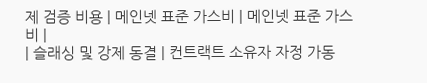제 검증 비용 | 메인넷 표준 가스비 | 메인넷 표준 가스비 |
| 슬래싱 및 강제 동결 | 컨트랙트 소유자 자정 가동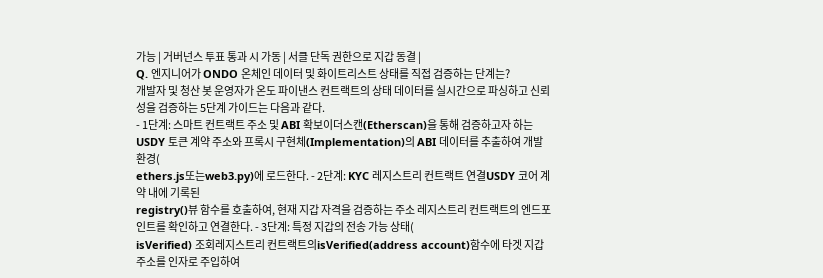가능 | 거버넌스 투표 통과 시 가동 | 서클 단독 권한으로 지갑 동결 |
Q. 엔지니어가 ONDO 온체인 데이터 및 화이트리스트 상태를 직접 검증하는 단계는?
개발자 및 청산 봇 운영자가 온도 파이낸스 컨트랙트의 상태 데이터를 실시간으로 파싱하고 신뢰성을 검증하는 5단계 가이드는 다음과 같다.
- 1단계: 스마트 컨트랙트 주소 및 ABI 확보이더스캔(Etherscan)을 통해 검증하고자 하는 USDY 토큰 계약 주소와 프록시 구현체(Implementation)의 ABI 데이터를 추출하여 개발 환경(
ethers.js또는web3.py)에 로드한다. - 2단계: KYC 레지스트리 컨트랙트 연결USDY 코어 계약 내에 기록된
registry()뷰 함수를 호출하여, 현재 지갑 자격을 검증하는 주소 레지스트리 컨트랙트의 엔드포인트를 확인하고 연결한다. - 3단계: 특정 지갑의 전송 가능 상태(
isVerified) 조회레지스트리 컨트랙트의isVerified(address account)함수에 타겟 지갑 주소를 인자로 주입하여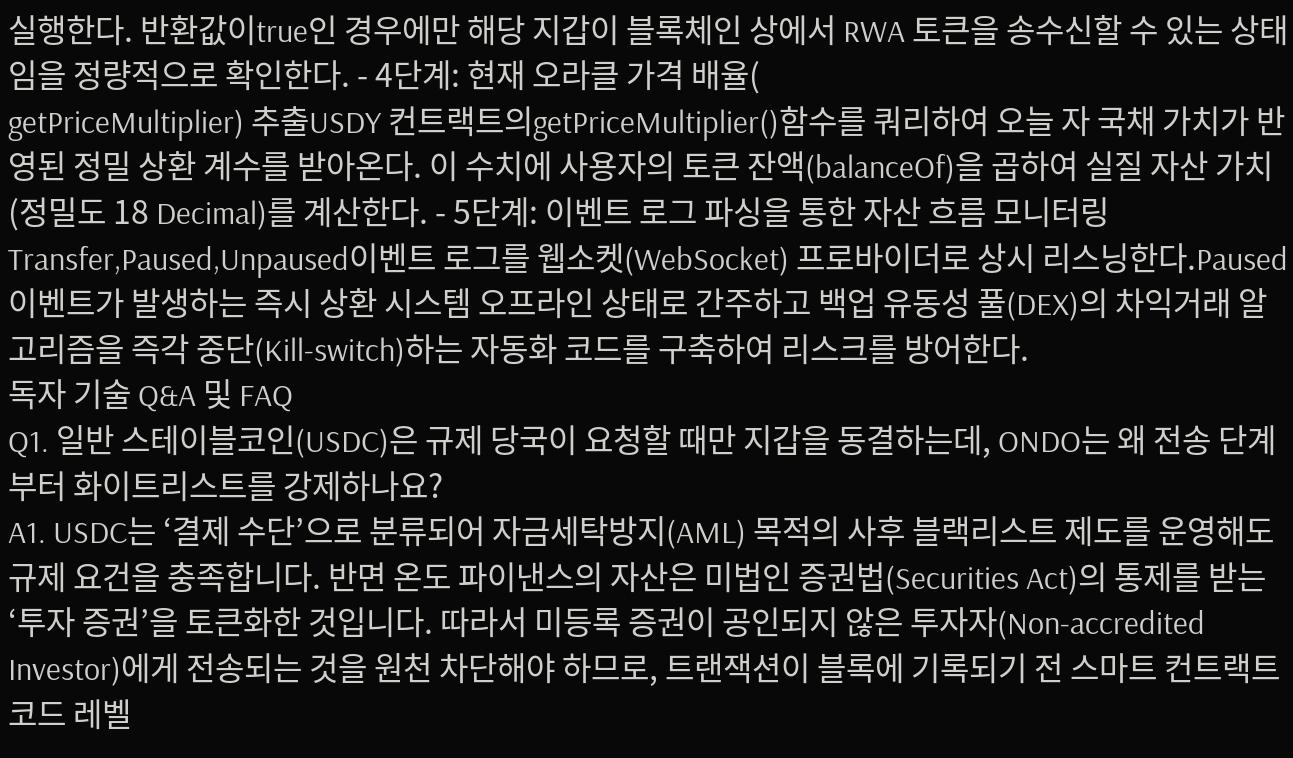실행한다. 반환값이true인 경우에만 해당 지갑이 블록체인 상에서 RWA 토큰을 송수신할 수 있는 상태임을 정량적으로 확인한다. - 4단계: 현재 오라클 가격 배율(
getPriceMultiplier) 추출USDY 컨트랙트의getPriceMultiplier()함수를 쿼리하여 오늘 자 국채 가치가 반영된 정밀 상환 계수를 받아온다. 이 수치에 사용자의 토큰 잔액(balanceOf)을 곱하여 실질 자산 가치(정밀도 18 Decimal)를 계산한다. - 5단계: 이벤트 로그 파싱을 통한 자산 흐름 모니터링
Transfer,Paused,Unpaused이벤트 로그를 웹소켓(WebSocket) 프로바이더로 상시 리스닝한다.Paused이벤트가 발생하는 즉시 상환 시스템 오프라인 상태로 간주하고 백업 유동성 풀(DEX)의 차익거래 알고리즘을 즉각 중단(Kill-switch)하는 자동화 코드를 구축하여 리스크를 방어한다.
독자 기술 Q&A 및 FAQ
Q1. 일반 스테이블코인(USDC)은 규제 당국이 요청할 때만 지갑을 동결하는데, ONDO는 왜 전송 단계부터 화이트리스트를 강제하나요?
A1. USDC는 ‘결제 수단’으로 분류되어 자금세탁방지(AML) 목적의 사후 블랙리스트 제도를 운영해도 규제 요건을 충족합니다. 반면 온도 파이낸스의 자산은 미법인 증권법(Securities Act)의 통제를 받는 ‘투자 증권’을 토큰화한 것입니다. 따라서 미등록 증권이 공인되지 않은 투자자(Non-accredited Investor)에게 전송되는 것을 원천 차단해야 하므로, 트랜잭션이 블록에 기록되기 전 스마트 컨트랙트 코드 레벨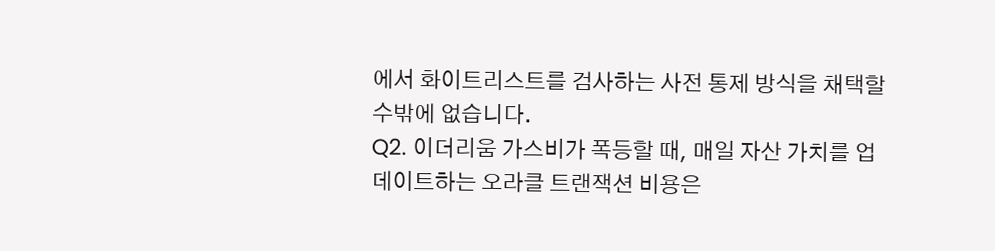에서 화이트리스트를 검사하는 사전 통제 방식을 채택할 수밖에 없습니다.
Q2. 이더리움 가스비가 폭등할 때, 매일 자산 가치를 업데이트하는 오라클 트랜잭션 비용은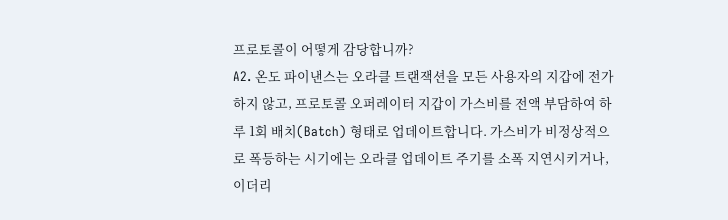프로토콜이 어떻게 감당합니까?
A2. 온도 파이낸스는 오라클 트랜잭션을 모든 사용자의 지갑에 전가하지 않고, 프로토콜 오퍼레이터 지갑이 가스비를 전액 부담하여 하루 1회 배치(Batch) 형태로 업데이트합니다. 가스비가 비정상적으로 폭등하는 시기에는 오라클 업데이트 주기를 소폭 지연시키거나, 이더리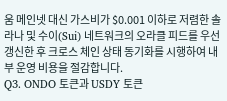움 메인넷 대신 가스비가 $0.001 이하로 저렴한 솔라나 및 수이(Sui) 네트워크의 오라클 피드를 우선 갱신한 후 크로스 체인 상태 동기화를 시행하여 내부 운영 비용을 절감합니다.
Q3. ONDO 토큰과 USDY 토큰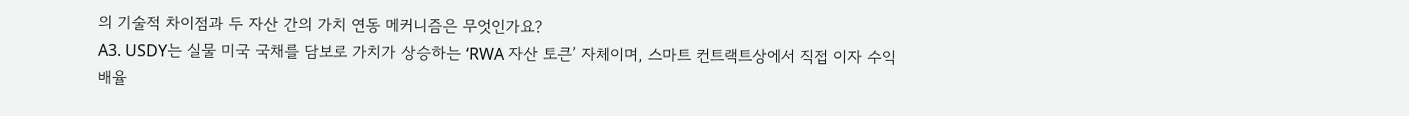의 기술적 차이점과 두 자산 간의 가치 연동 메커니즘은 무엇인가요?
A3. USDY는 실물 미국 국채를 담보로 가치가 상승하는 ‘RWA 자산 토큰’ 자체이며, 스마트 컨트랙트상에서 직접 이자 수익 배율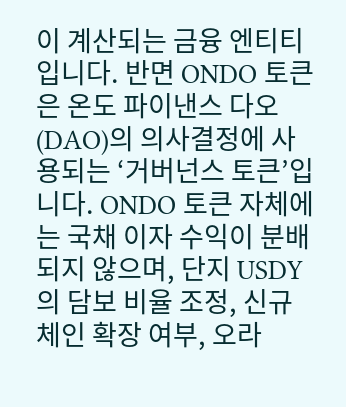이 계산되는 금융 엔티티입니다. 반면 ONDO 토큰은 온도 파이낸스 다오(DAO)의 의사결정에 사용되는 ‘거버넌스 토큰’입니다. ONDO 토큰 자체에는 국채 이자 수익이 분배되지 않으며, 단지 USDY의 담보 비율 조정, 신규 체인 확장 여부, 오라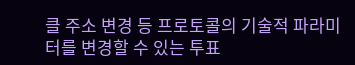클 주소 변경 등 프로토콜의 기술적 파라미터를 변경할 수 있는 투표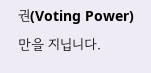권(Voting Power)만을 지닙니다.